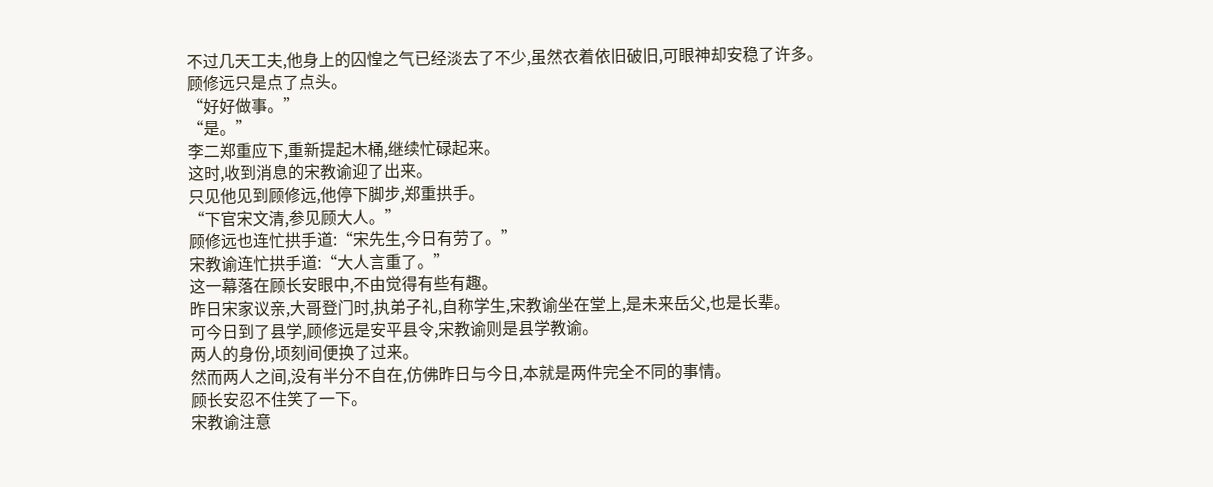不过几天工夫,他身上的囚惶之气已经淡去了不少,虽然衣着依旧破旧,可眼神却安稳了许多。
顾修远只是点了点头。
“好好做事。”
“是。”
李二郑重应下,重新提起木桶,继续忙碌起来。
这时,收到消息的宋教谕迎了出来。
只见他见到顾修远,他停下脚步,郑重拱手。
“下官宋文清,参见顾大人。”
顾修远也连忙拱手道:“宋先生,今日有劳了。”
宋教谕连忙拱手道:“大人言重了。”
这一幕落在顾长安眼中,不由觉得有些有趣。
昨日宋家议亲,大哥登门时,执弟子礼,自称学生,宋教谕坐在堂上,是未来岳父,也是长辈。
可今日到了县学,顾修远是安平县令,宋教谕则是县学教谕。
两人的身份,顷刻间便换了过来。
然而两人之间,没有半分不自在,仿佛昨日与今日,本就是两件完全不同的事情。
顾长安忍不住笑了一下。
宋教谕注意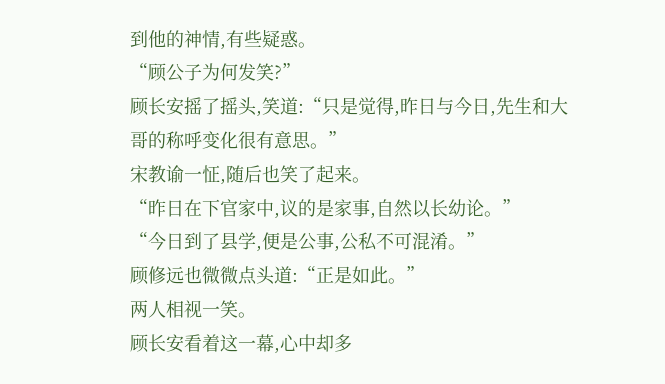到他的神情,有些疑惑。
“顾公子为何发笑?”
顾长安摇了摇头,笑道:“只是觉得,昨日与今日,先生和大哥的称呼变化很有意思。”
宋教谕一怔,随后也笑了起来。
“昨日在下官家中,议的是家事,自然以长幼论。”
“今日到了县学,便是公事,公私不可混淆。”
顾修远也微微点头道:“正是如此。”
两人相视一笑。
顾长安看着这一幕,心中却多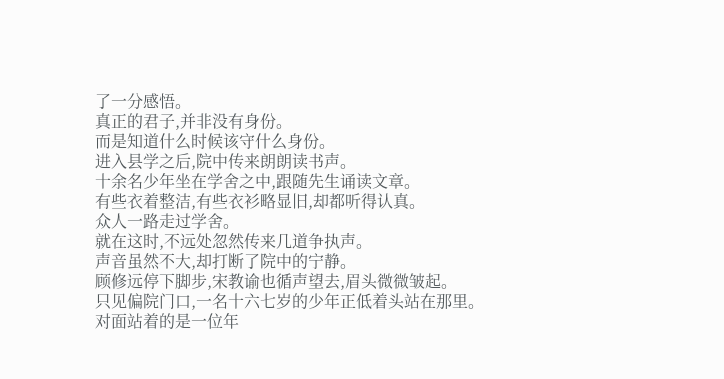了一分感悟。
真正的君子,并非没有身份。
而是知道什么时候该守什么身份。
进入县学之后,院中传来朗朗读书声。
十余名少年坐在学舍之中,跟随先生诵读文章。
有些衣着整洁,有些衣衫略显旧,却都听得认真。
众人一路走过学舍。
就在这时,不远处忽然传来几道争执声。
声音虽然不大,却打断了院中的宁静。
顾修远停下脚步,宋教谕也循声望去,眉头微微皱起。
只见偏院门口,一名十六七岁的少年正低着头站在那里。
对面站着的是一位年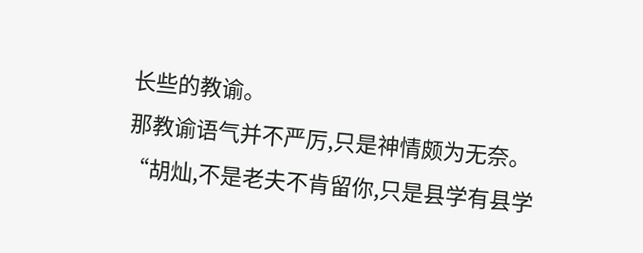长些的教谕。
那教谕语气并不严厉,只是神情颇为无奈。
“胡灿,不是老夫不肯留你,只是县学有县学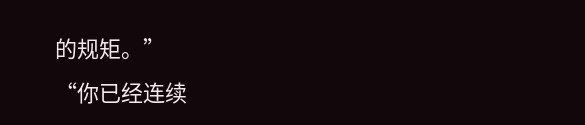的规矩。”
“你已经连续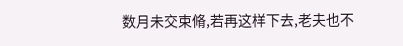数月未交束脩,若再这样下去,老夫也不